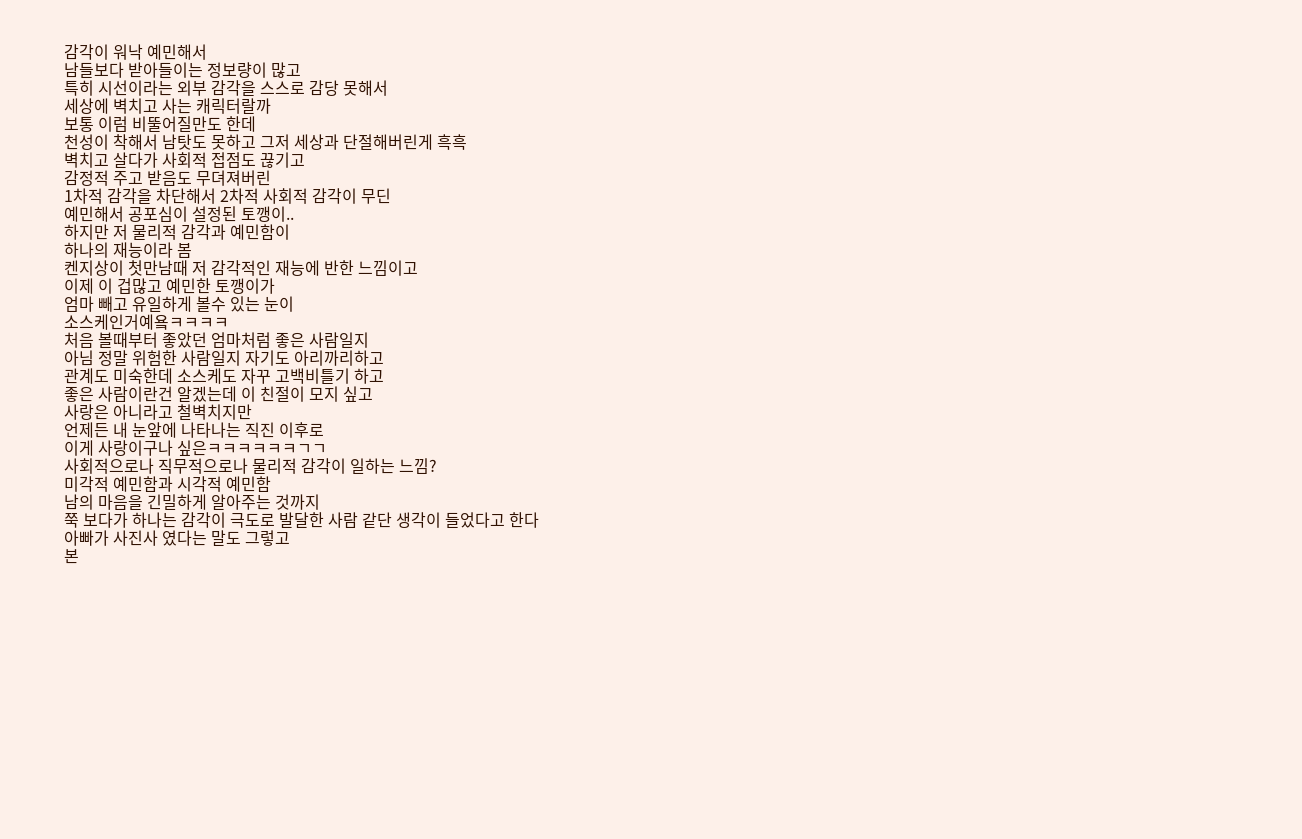감각이 워낙 예민해서
남들보다 받아들이는 정보량이 많고
특히 시선이라는 외부 감각을 스스로 감당 못해서
세상에 벽치고 사는 캐릭터랄까
보통 이럼 비뚤어질만도 한데
천성이 착해서 남탓도 못하고 그저 세상과 단절해버린게 흑흑
벽치고 살다가 사회적 접점도 끊기고
감정적 주고 받음도 무뎌져버린
1차적 감각을 차단해서 2차적 사회적 감각이 무딘
예민해서 공포심이 설정된 토깽이..
하지만 저 물리적 감각과 예민함이
하나의 재능이라 봄
켄지상이 첫만남때 저 감각적인 재능에 반한 느낌이고
이제 이 겁많고 예민한 토깽이가
엄마 빼고 유일하게 볼수 있는 눈이
소스케인거예욬ㅋㅋㅋㅋ
처음 볼때부터 좋았던 엄마처럼 좋은 사람일지
아님 정말 위험한 사람일지 자기도 아리까리하고
관계도 미숙한데 소스케도 자꾸 고백비틀기 하고
좋은 사람이란건 알겠는데 이 친절이 모지 싶고
사랑은 아니라고 철벽치지만
언제든 내 눈앞에 나타나는 직진 이후로
이게 사랑이구나 싶은ㅋㅋㅋㅋㅋㅋㄱㄱ
사회적으로나 직무적으로나 물리적 감각이 일하는 느낌?
미각적 예민함과 시각적 예민함
남의 마음을 긴밀하게 알아주는 것까지
쭉 보다가 하나는 감각이 극도로 발달한 사람 같단 생각이 들었다고 한다
아빠가 사진사 였다는 말도 그렇고
본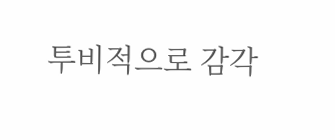투비적으로 감각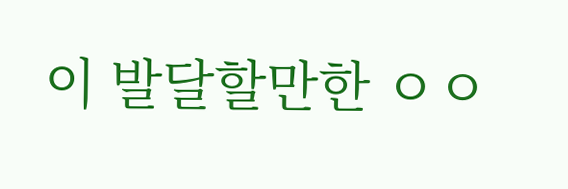이 발달할만한 ㅇㅇ